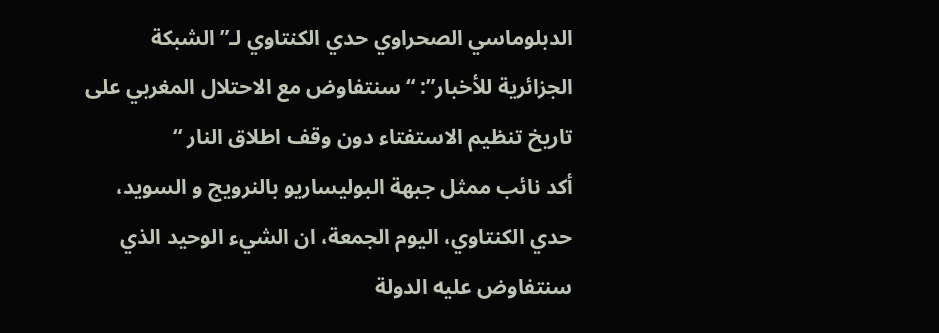الدبلوماسي الصحراوي حدي الكنتاوي لـ”الشبكة الجزائرية للأخبار”: “سنتفاوض مع الاحتلال المغربي على تاريخ تنظيم الاستفتاء دون وقف اطلاق النار “
أكد نائب ممثل جبهة البوليساريو بالنرويج و السويد، حدي الكنتاوي، اليوم الجمعة، ان الشيء الوحيد الذي سنتفاوض عليه الدولة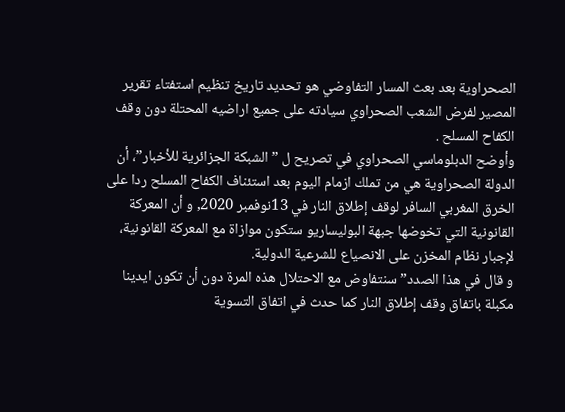الصحراوية بعد بعث المسار التفاوضي هو تحديد تاريخ تنظيم استفتاء تقرير المصير لفرض الشعب الصحراوي سيادته على جميع اراضيه المحتلة دون وقف الكفاح المسلح .
وأوضح الدبلوماسي الصحراوي في تصريح ل ” الشبكة الجزائرية للأخبار”، أن الدولة الصحراوية هي من تملك ازمام اليوم بعد استئناف الكفاح المسلح ردا على الخرق المغربي السافر لوقف إطلاق النار في 13نوفمبر 2020, و أن المعركة القانونية التي تخوضها جبهة البوليساريو ستكون موازاة مع المعركة القانونية، لإجبار نظام المخزن على الانصياع للشرعية الدولية.
و قال في هذا الصدد” سنتفاوض مع الاحتلال هذه المرة دون أن تكون ايدينا مكبلة باتفاق وقف إطلاق النار كما حدث في اتفاق التسوية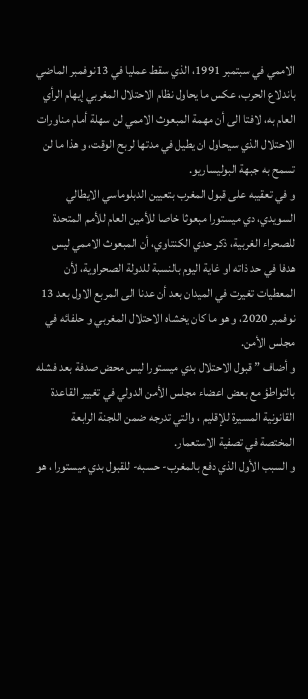الاممي في سبتمبر 1991، الذي سقط عمليا في 13نوفمبر الماضي باندلاع الحرب، عكس ما يحاول نظام الاحتلال المغربي إيهام الرأي العام به، لافتا الى أن مهمة المبعوث الاممي لن سهلة أمام مناورات الاحتلال الذي سيحاول ان يطيل في مدتها لربح الوقت، و هذا ما لن تسمح به جبهة البوليساريو.
و في تعقيبه على قبول المغرب بتعيين الدبلوماسي الايطالي السويدي، دي ميستورا مبعوثا خاصا للأمين العام للأمم المتحدة للصحراء الغربية، ذكر حدي الكنتاوي، أن المبعوث الاممي ليس هدفا في حد ذاته او غاية اليوم بالنسبة للدولة الصحراوية، لأن المعطيات تغيرت في الميدان بعد أن عدنا الى المربع الاول بعد 13 نوفمبر 2020، و هو ما كان يخشاه الاحتلال المغربي و حلفائه في مجلس الأمن.
و أضاف ” قبول الاحتلال بدي ميستورا ليس محض صدفة بعد فشله بالتواطؤ مع بعض اعضاء مجلس الأمن الدولي في تغيير القاعدة القانونية المسيرة للإقليم ، والتي تدرجه ضمن اللجنة الرابعة المختصة في تصفية الاستعمار.
و السبب الأول الذي دفع بالمغرب- حسبه- للقبول بدي ميستورا ، هو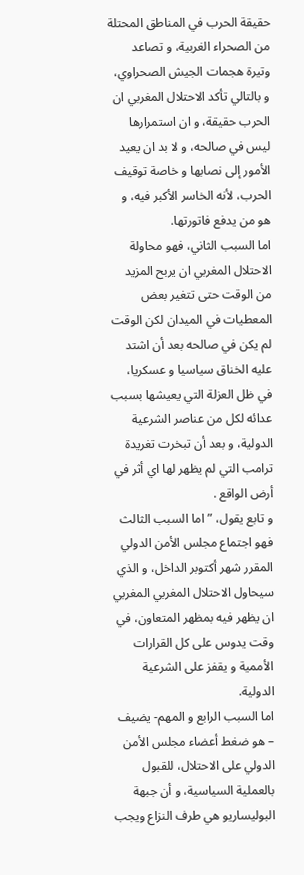حقيقة الحرب في المناطق المحتلة من الصحراء الغربية، و تصاعد وتيرة هجمات الجيش الصحراوي، و بالتالي تأكد الاحتلال المغربي ان الحرب حقيقة، و ان استمرارها ليس في صالحه، و لا بد ان يعيد الأمور إلى نصابها و خاصة توقيف الحرب، لأنه الخاسر الأكبر فيه، و هو من يدفع فاتورتها.
اما السبب الثاني، فهو محاولة الاحتلال المغربي ان يربح المزيد من الوقت حتى تتغير بعض المعطيات في الميدان لكن الوقت لم يكن في صالحه بعد أن اشتد عليه الخناق سياسيا و عسكريا، في ظل العزلة التي يعيشها بسبب عدائه لكل من عناصر الشرعية الدولية، و بعد أن تبخرت تغريدة ترامب التي لم يظهر لها اي أثر في أرض الواقع .
و تابع يقول، ” اما السبب الثالث فهو اجتماع مجلس الأمن الدولي المقرر شهر أكتوبر الداخل، و الذي سيحاول الاحتلال المغربي المغربي ان يظهر فيه بمظهر المتعاون، في وقت يدوس على كل القرارات الأممية و يقفز على الشرعية الدولية.
اما السبب الرابع و المهم- يضيف – هو ضغط أعضاء مجلس الأمن الدولي على الاحتلال، للقبول بالعملية السياسية، و أن جبهة البوليساريو هي طرف النزاع ويجب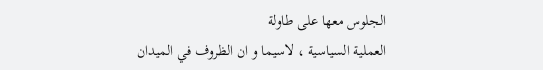الجلوس معها على طاولة
العملية السياسية ، لاسيما و ان الظروف في الميدان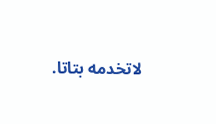لاتخدمه بتاتا.